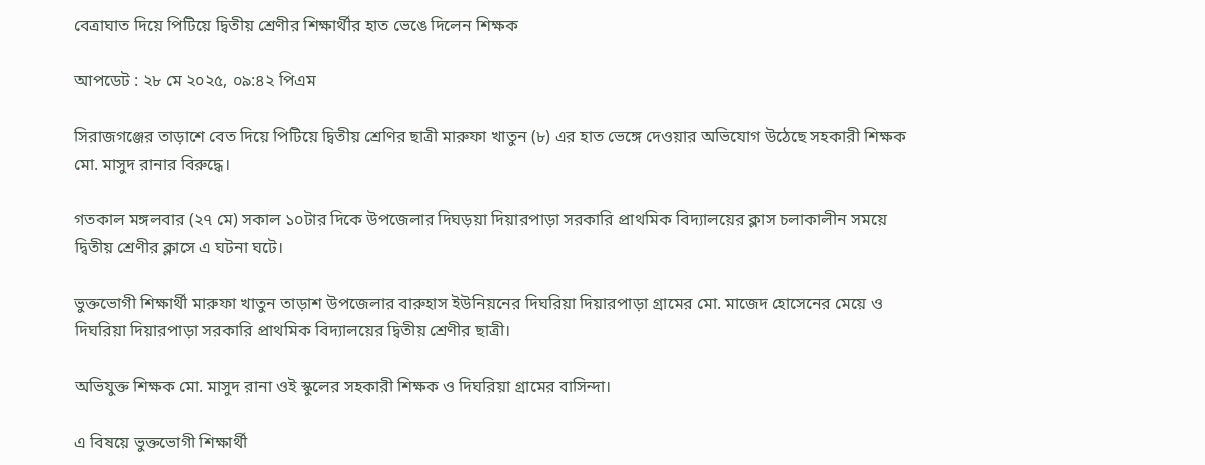বেত্রাঘাত দিয়ে পিটিয়ে দ্বিতীয় শ্রেণীর শিক্ষার্থীর হাত ভেঙে দিলেন শিক্ষক

আপডেট : ২৮ মে ২০২৫, ০৯:৪২ পিএম

সিরাজগঞ্জের তাড়াশে বেত দিয়ে পিটিয়ে দ্বিতীয় শ্রেণির ছাত্রী মারুফা খাতুন (৮) এর হাত ভেঙ্গে দেওয়ার অভিযোগ উঠেছে সহকারী শিক্ষক মো. মাসুদ রানার বিরুদ্ধে।

গতকাল মঙ্গলবার (২৭ মে) সকাল ১০টার দিকে উপজেলার দিঘড়য়া দিয়ারপাড়া সরকারি প্রাথমিক বিদ্যালয়ের ক্লাস চলাকালীন সময়ে দ্বিতীয় শ্রেণীর ক্লাসে এ ঘটনা ঘটে।

ভুক্তভোগী শিক্ষার্থী মারুফা খাতুন তাড়াশ উপজেলার বারুহাস ইউনিয়নের দিঘরিয়া দিয়ারপাড়া গ্রামের মো. মাজেদ হোসেনের মেয়ে ও
দিঘরিয়া দিয়ারপাড়া সরকারি প্রাথমিক বিদ্যালয়ের দ্বিতীয় শ্রেণীর ছাত্রী।

অভিযুক্ত শিক্ষক মো. মাসুদ রানা ওই স্কুলের সহকারী শিক্ষক ও দিঘরিয়া গ্রামের বাসিন্দা।

এ বিষয়ে ভুক্তভোগী শিক্ষার্থী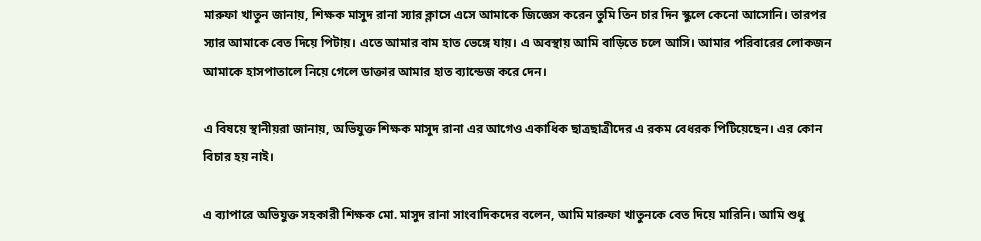মারুফা খাতুন জানায়, শিক্ষক মাসুদ রানা স্যার ক্লাসে এসে আমাকে জিজ্ঞেস করেন তুমি তিন চার দিন স্কুলে কেনো আসোনি। তারপর স্যার আমাকে বেত দিয়ে পিটায়। এতে আমার বাম হাত ভেঙ্গে যায়। এ অবস্থায় আমি বাড়িতে চলে আসি। আমার পরিবারের লোকজন আমাকে হাসপাতালে নিয়ে গেলে ডাক্তার আমার হাত ব্যান্ডেজ করে দেন।

এ বিষয়ে স্থানীয়রা জানায়, অভিযুক্ত শিক্ষক মাসুদ রানা এর আগেও একাধিক ছাত্রছাত্রীদের এ রকম বেধরক পিটিয়েছেন। এর কোন বিচার হয় নাই।

এ ব্যাপারে অভিযুক্ত সহকারী শিক্ষক মো. মাসুদ রানা সাংবাদিকদের বলেন, আমি মারুফা খাতুনকে বেত দিয়ে মারিনি। আমি শুধু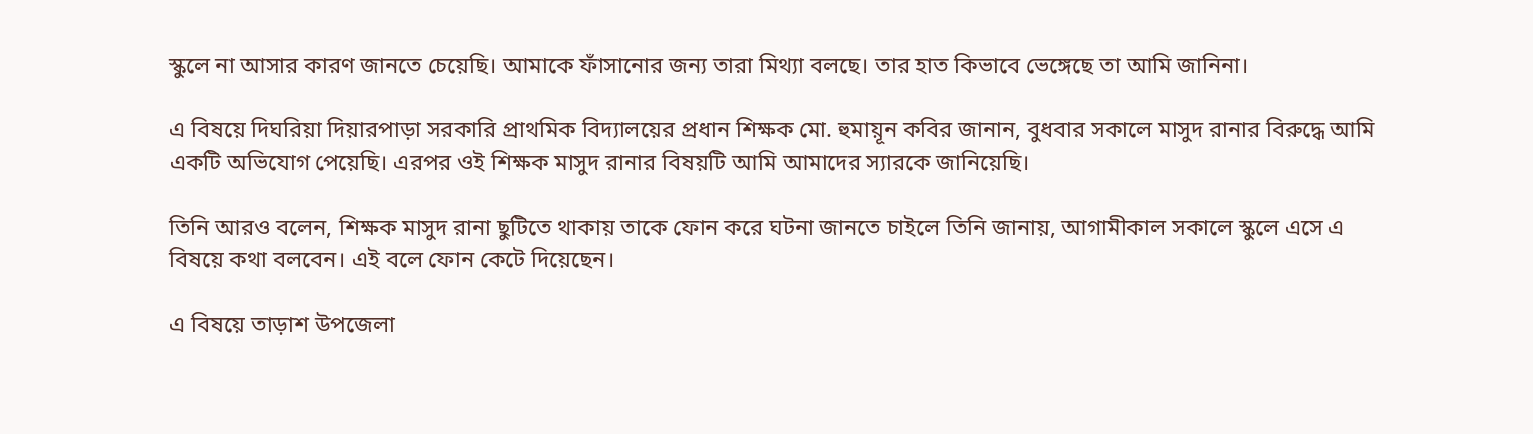স্কুলে না আসার কারণ জানতে চেয়েছি। আমাকে ফাঁসানোর জন্য তারা মিথ্যা বলছে। তার হাত কিভাবে ভেঙ্গেছে তা আমি জানিনা।

এ বিষয়ে দিঘরিয়া দিয়ারপাড়া সরকারি প্রাথমিক বিদ্যালয়ের প্রধান শিক্ষক মো. হুমায়ূন কবির জানান, বুধবার সকালে মাসুদ রানার বিরুদ্ধে আমি একটি অভিযোগ পেয়েছি। এরপর ওই শিক্ষক মাসুদ রানার বিষয়টি আমি আমাদের স্যারকে জানিয়েছি।

তিনি আরও বলেন, শিক্ষক মাসুদ রানা ছুটিতে থাকায় তাকে ফোন করে ঘটনা জানতে চাইলে তিনি জানায়, আগামীকাল সকালে স্কুলে এসে এ বিষয়ে কথা বলবেন। এই বলে ফোন কেটে দিয়েছেন।

এ বিষয়ে তাড়াশ উপজেলা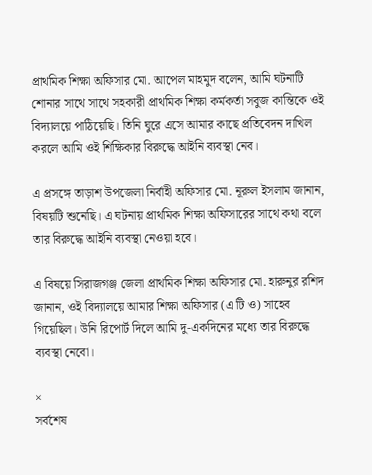প্রাথমিক শিক্ষা অফিসার মো. আপেল মাহমুদ বলেন, আমি ঘটনাটি শোনার সাথে সাথে সহকারী প্রাথমিক শিক্ষা কর্মকর্তা সবুজ কান্তিকে ওই বিদ্যালয়ে পাঠিয়েছি। তিনি ঘুরে এসে আমার কাছে প্রতিবেদন দাখিল করলে আমি ওই শিক্ষিকার বিরুদ্ধে আইনি ব্যবস্থা নেব।

এ প্রসঙ্গে তাড়াশ উপজেলা নির্বাহী অফিসার মো. নূরুল ইসলাম জানান, বিষয়টি শুনেছি। এ ঘটনায় প্রাথমিক শিক্ষা অফিসারের সাথে কথা বলে তার বিরুদ্ধে আইনি ব্যবস্থা নেওয়া হবে।

এ বিষয়ে সিরাজগঞ্জ জেলা প্রাথমিক শিক্ষা অফিসার মো. হারুনুর রশিদ জানান, ওই বিদ্যালয়ে আমার শিক্ষা অফিসার (এ টি ও) সাহেব গিয়েছিল। উনি রিপোর্ট দিলে আমি দু-একদিনের মধ্যে তার বিরুদ্ধে ব্যবস্থা নেবো।

×
সর্বশেষ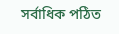সর্বাধিক পঠিত